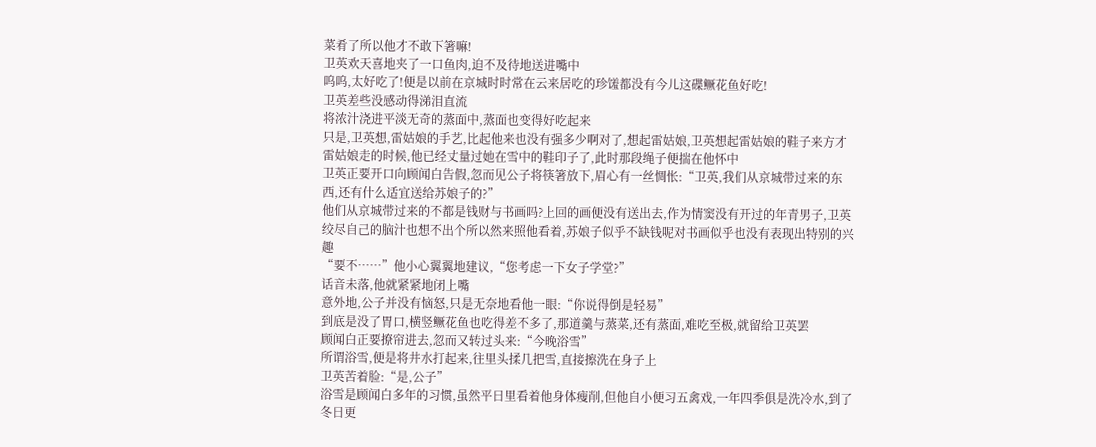菜肴了所以他才不敢下箸嘛!
卫英欢天喜地夹了一口鱼肉,迫不及待地送进嘴中
呜呜,太好吃了!便是以前在京城时时常在云来居吃的珍馐都没有今儿这碟鳜花鱼好吃!
卫英差些没感动得涕泪直流
将浓汁浇进平淡无奇的蒸面中,蒸面也变得好吃起来
只是,卫英想,雷姑娘的手艺,比起他来也没有强多少啊对了,想起雷姑娘,卫英想起雷姑娘的鞋子来方才雷姑娘走的时候,他已经丈量过她在雪中的鞋印子了,此时那段绳子便揣在他怀中
卫英正要开口向顾闻白告假,忽而见公子将筷箸放下,眉心有一丝惆怅:“卫英,我们从京城带过来的东西,还有什么适宜送给苏娘子的?”
他们从京城带过来的不都是钱财与书画吗?上回的画便没有送出去,作为情窦没有开过的年青男子,卫英绞尽自己的脑汁也想不出个所以然来照他看着,苏娘子似乎不缺钱呢对书画似乎也没有表现出特别的兴趣
“要不……”他小心翼翼地建议,“您考虑一下女子学堂?”
话音未落,他就紧紧地闭上嘴
意外地,公子并没有恼怒,只是无奈地看他一眼:“你说得倒是轻易”
到底是没了胃口,横竖鳜花鱼也吃得差不多了,那道羹与蒸菜,还有蒸面,难吃至极,就留给卫英罢
顾闻白正要撩帘进去,忽而又转过头来:“今晚浴雪”
所谓浴雪,便是将井水打起来,往里头揉几把雪,直接擦洗在身子上
卫英苦着脸:“是,公子”
浴雪是顾闻白多年的习惯,虽然平日里看着他身体瘦削,但他自小便习五禽戏,一年四季俱是洗冷水,到了冬日更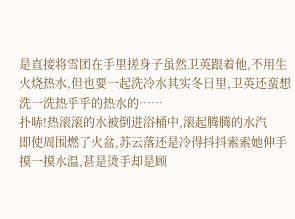是直接将雪团在手里搓身子虽然卫英跟着他,不用生火烧热水,但也要一起洗冷水其实冬日里,卫英还蛮想洗一洗热乎乎的热水的……
扑哧!热滚滚的水被倒进浴桶中,滚起腾腾的水汽
即使周围燃了火盆,苏云落还是冷得抖抖索索她伸手摸一摸水温,甚是烫手却是顾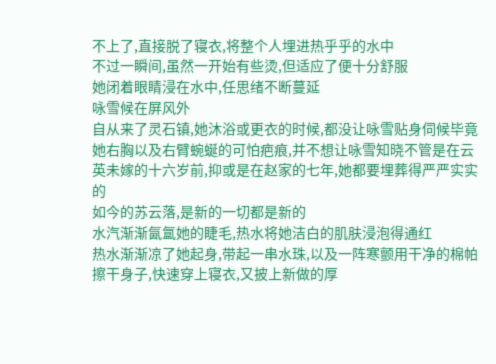不上了,直接脱了寝衣,将整个人埋进热乎乎的水中
不过一瞬间,虽然一开始有些烫,但适应了便十分舒服
她闭着眼睛浸在水中,任思绪不断蔓延
咏雪候在屏风外
自从来了灵石镇,她沐浴或更衣的时候,都没让咏雪贴身伺候毕竟她右胸以及右臂蜿蜒的可怕疤痕,并不想让咏雪知晓不管是在云英未嫁的十六岁前,抑或是在赵家的七年,她都要埋葬得严严实实的
如今的苏云落,是新的一切都是新的
水汽渐渐氤氲她的睫毛,热水将她洁白的肌肤浸泡得通红
热水渐渐凉了她起身,带起一串水珠,以及一阵寒颤用干净的棉帕擦干身子,快速穿上寝衣,又披上新做的厚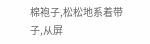棉袍子,松松地系着带子,从屏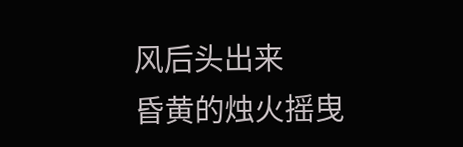风后头出来
昏黄的烛火摇曳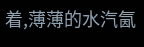着,薄薄的水汽氤